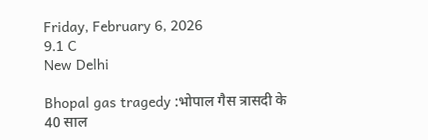Friday, February 6, 2026
9.1 C
New Delhi

Bhopal gas tragedy :भोपाल गैस त्रासदी के 40 साल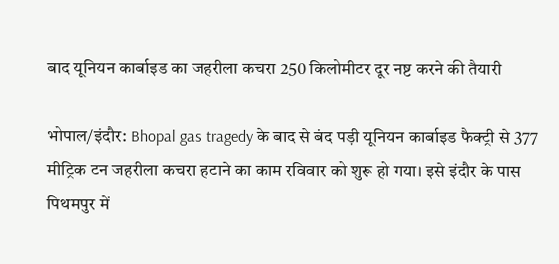बाद यूनियन कार्बाइड का जहरीला कचरा 250 किलोमीटर दूर नष्ट करने की तैयारी

भोपाल/इंदौर: Bhopal gas tragedy के बाद से बंद पड़ी यूनियन कार्बाइड फैक्ट्री से 377 मीट्रिक टन जहरीला कचरा हटाने का काम रविवार को शुरू हो गया। इसे इंदौर के पास पिथमपुर में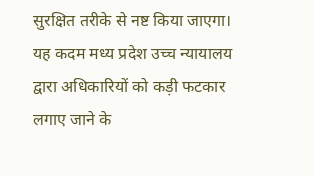सुरक्षित तरीके से नष्ट किया जाएगा। यह कदम मध्य प्रदेश उच्च न्यायालय द्वारा अधिकारियों को कड़ी फटकार लगाए जाने के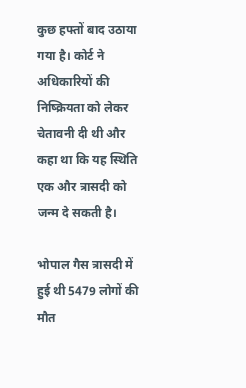कुछ हफ्तों बाद उठाया गया है। कोर्ट ने अधिकारियों की निष्क्रियता को लेकर चेतावनी दी थी और कहा था कि यह स्थिति एक और त्रासदी को जन्म दे सकती है।

भोपाल गैस त्रासदी में हुई थी 5479 लोगों की मौत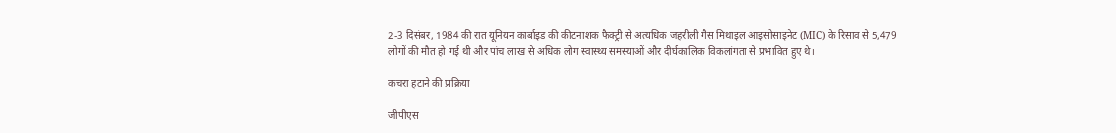2-3 दिसंबर, 1984 की रात यूनियन कार्बाइड की कीटनाशक फैक्ट्री से अत्यधिक जहरीली गैस मिथाइल आइसोसाइनेट (MIC) के रिसाव से 5,479 लोगों की मौत हो गई थी और पांच लाख से अधिक लोग स्वास्थ्य समस्याओं और दीर्घकालिक विकलांगता से प्रभावित हुए थे।

कचरा हटाने की प्रक्रिया

जीपीएस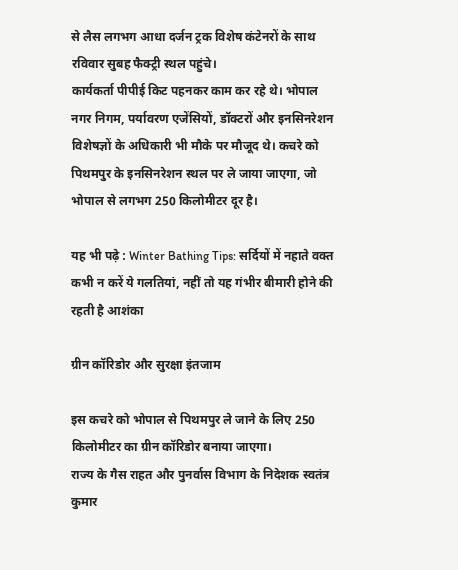से लैस लगभग आधा दर्जन ट्रक विशेष कंटेनरों के साथ रविवार सुबह फैक्ट्री स्थल पहुंचे।
कार्यकर्ता पीपीई किट पहनकर काम कर रहे थे। भोपाल नगर निगम, पर्यावरण एजेंसियों, डॉक्टरों और इनसिनरेशन विशेषज्ञों के अधिकारी भी मौके पर मौजूद थे। कचरे को पिथमपुर के इनसिनरेशन स्थल पर ले जाया जाएगा, जो भोपाल से लगभग 250 किलोमीटर दूर है।

यह भी पढ़े : Winter Bathing Tips: सर्दियों में नहाते वक्त कभी न करें ये गलतियां, नहीं तो यह गंभीर बीमारी होने की रहती है आशंका

ग्रीन कॉरिडोर और सुरक्षा इंतजाम

इस कचरे को भोपाल से पिथमपुर ले जाने के लिए 250 किलोमीटर का ग्रीन कॉरिडोर बनाया जाएगा।
राज्य के गैस राहत और पुनर्वास विभाग के निदेशक स्वतंत्र कुमार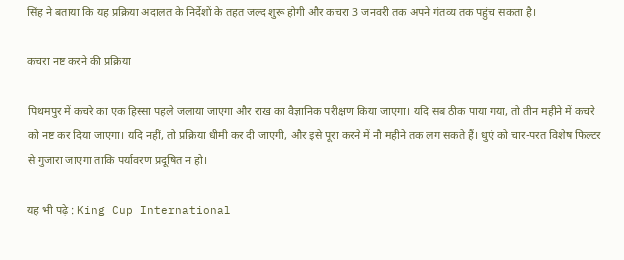सिंह ने बताया कि यह प्रक्रिया अदालत के निर्देशों के तहत जल्द शुरू होगी और कचरा 3 जनवरी तक अपने गंतव्य तक पहुंच सकता है।

कचरा नष्ट करने की प्रक्रिया

पिथमपुर में कचरे का एक हिस्सा पहले जलाया जाएगा और राख का वैज्ञानिक परीक्षण किया जाएगा। यदि सब ठीक पाया गया, तो तीन महीने में कचरे को नष्ट कर दिया जाएगा। यदि नहीं, तो प्रक्रिया धीमी कर दी जाएगी, और इसे पूरा करने में नौ महीने तक लग सकते हैं। धुएं को चार-परत विशेष फिल्टर से गुजारा जाएगा ताकि पर्यावरण प्रदूषित न हो।

यह भी पढ़े : King Cup International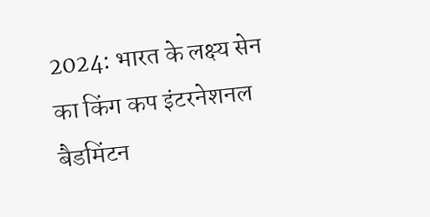2024: भारत के लक्ष्य सेन का किंग कप इंटरनेशनल बैडमिंटन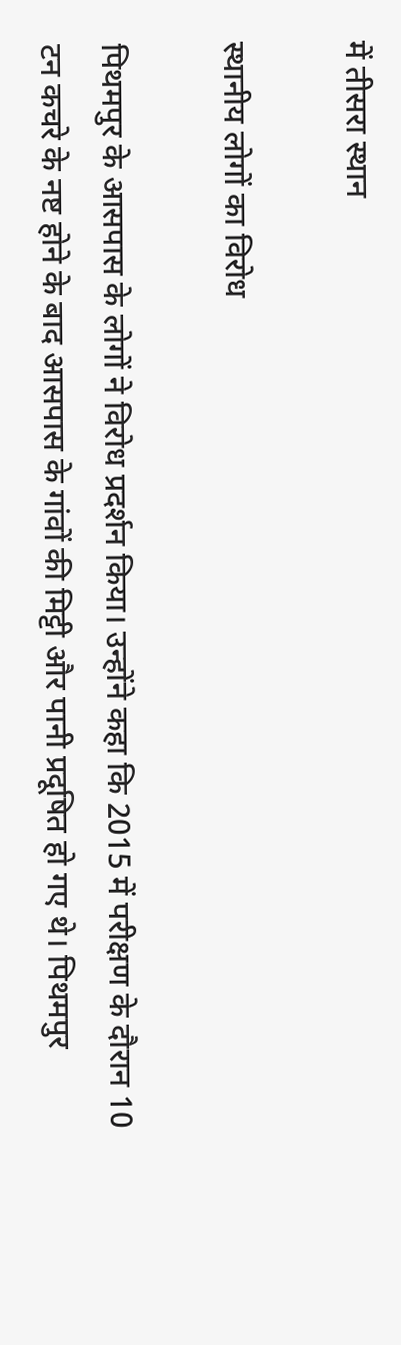में तीसरा स्थान

स्थानीय लोगों का विरोध

पिथमपुर के आसपास के लोगों ने विरोध प्रदर्शन किया। उन्होंने कहा कि 2015 में परीक्षण के दौरान 10 टन कचरे के नष्ट होने के बाद आसपास के गांवों की मिट्टी और पानी प्रदूषित हो गए थे। पिथमपुर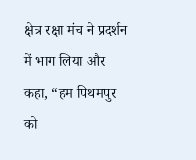क्षेत्र रक्षा मंच ने प्रदर्शन में भाग लिया और कहा, “हम पिथमपुर को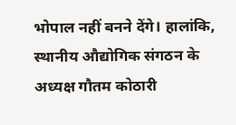भोपाल नहीं बनने देंगे। हालांकि, स्थानीय औद्योगिक संगठन के अध्यक्ष गौतम कोठारी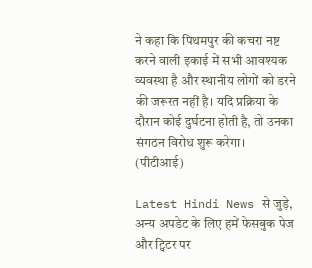ने कहा कि पिथमपुर की कचरा नष्ट करने वाली इकाई में सभी आवश्यक व्यवस्था है और स्थानीय लोगों को डरने की जरूरत नहीं है। यदि प्रक्रिया के दौरान कोई दुर्घटना होती है, तो उनका संगठन विरोध शुरू करेगा। (पीटीआई)

Latest Hindi News से जुड़े, अन्य अपडेट के लिए हमें फेसबुक पेज और ट्विटर पर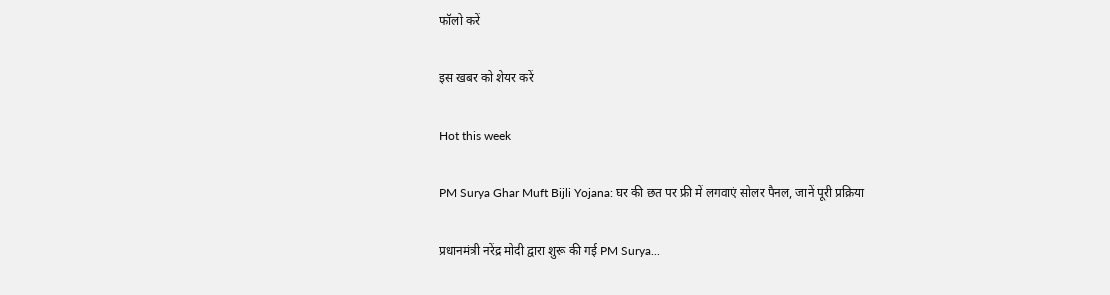फॉलो करें

इस खबर को शेयर करें

Hot this week

PM Surya Ghar Muft Bijli Yojana: घर की छत पर फ्री में लगवाएं सोलर पैनल, जानें पूरी प्रक्रिया

प्रधानमंत्री नरेंद्र मोदी द्वारा शुरू की गई PM Surya...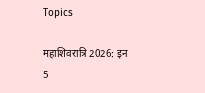Topics

महाशिवरात्रि 2026: इन 5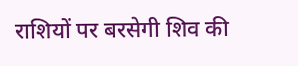राशियों पर बरसेगी शिव की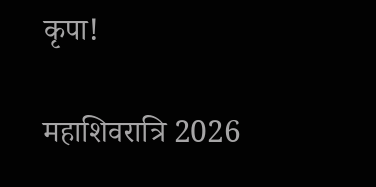कृपा!

महाशिवरात्रि 2026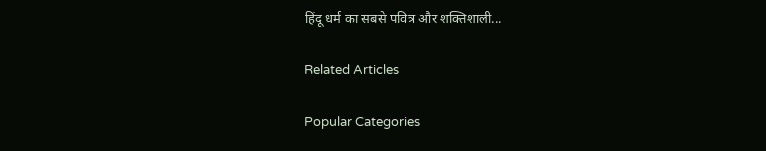हिंदू धर्म का सबसे पवित्र और शक्तिशाली...

Related Articles

Popular Categories